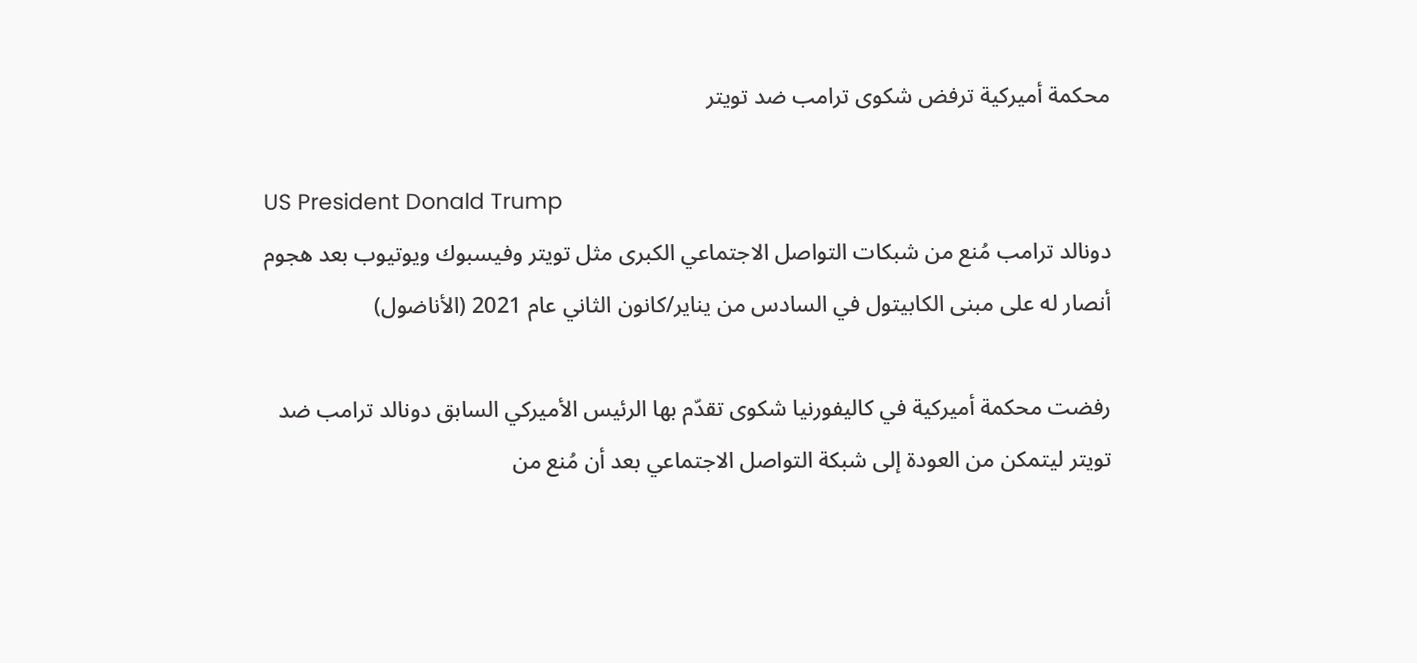محكمة أميركية ترفض شكوى ترامب ضد تويتر

US President Donald Trump
دونالد ترامب مُنع من شبكات التواصل الاجتماعي الكبرى مثل تويتر وفيسبوك ويوتيوب بعد هجوم أنصار له على مبنى الكابيتول في السادس من يناير/كانون الثاني عام 2021 (الأناضول)

رفضت محكمة أميركية في كاليفورنيا شكوى تقدّم بها الرئيس الأميركي السابق دونالد ترامب ضد تويتر ليتمكن من العودة إلى شبكة التواصل الاجتماعي بعد أن مُنع من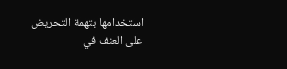استخدامها بتهمة التحريض على العنف في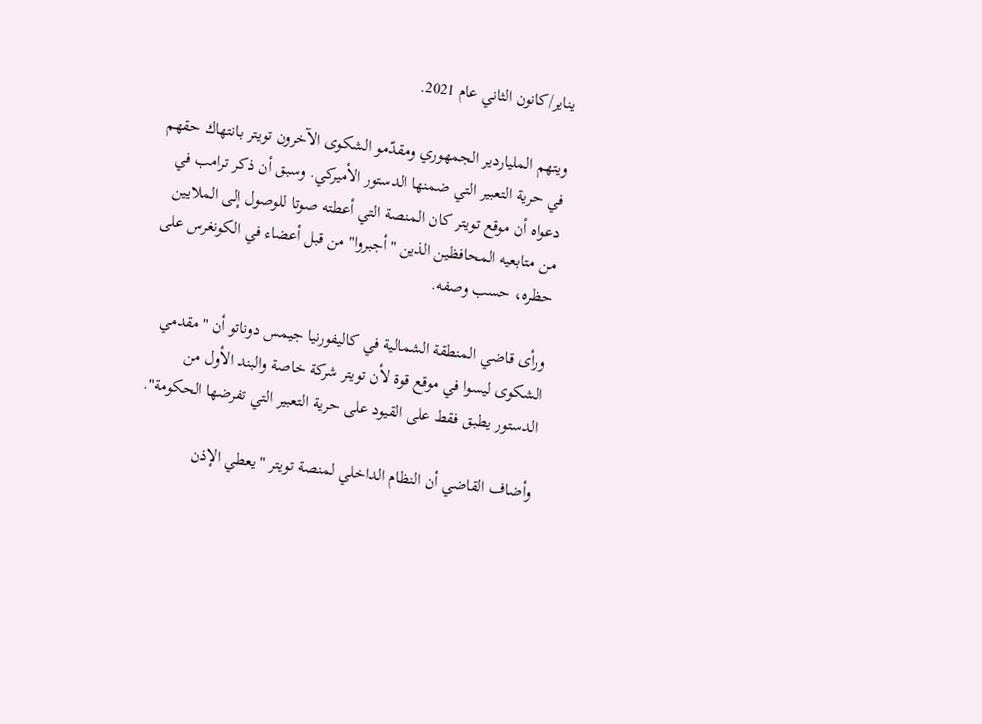يناير/كانون الثاني عام 2021.

ويتهم الملياردير الجمهوري ومقدّمو الشكوى الآخرون تويتر بانتهاك حقهم في حرية التعبير التي ضمنها الدستور الأميركي. وسبق أن ذكر ترامب في دعواه أن موقع تويتر كان المنصة التي أعطته صوتا للوصول إلى الملايين من متابعيه المحافظين الذين "أجبروا" من قبل أعضاء في الكونغرس على حظره، حسب وصفه.

ورأى قاضي المنطقة الشمالية في كاليفورنيا جيمس دوناتو أن "مقدمي الشكوى ليسوا في موقع قوة لأن تويتر شركة خاصة والبند الأول من الدستور يطبق فقط على القيود على حرية التعبير التي تفرضها الحكومة".

وأضاف القاضي أن النظام الداخلي لمنصة تويتر "يعطي الإذن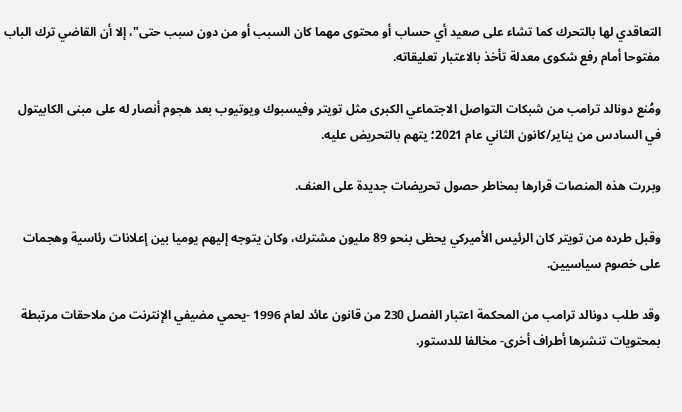التعاقدي لها بالتحرك كما تشاء على صعيد أي حساب أو محتوى مهما كان السبب أو من دون سبب حتى"، إلا أن القاضي ترك الباب مفتوحا أمام رفع شكوى معدلة تأخذ بالاعتبار تعليقاته.

ومُنع دونالد ترامب من شبكات التواصل الاجتماعي الكبرى مثل تويتر وفيسبوك ويوتيوب بعد هجوم أنصار له على مبنى الكابيتول في السادس من يناير/كانون الثاني عام 2021؛ يتهم بالتحريض عليه.

وبررت هذه المنصات قرارها بمخاطر حصول تحريضات جديدة على العنف.

وقبل طرده من تويتر كان الرئيس الأميركي يحظى بنحو 89 مليون مشترك، وكان يتوجه إليهم يوميا بين إعلانات رئاسية وهجمات على خصوم سياسيين.

وقد طلب دونالد ترامب من المحكمة اعتبار الفصل 230 من قانون عائد لعام 1996 -يحمي مضيفي الإنترنت من ملاحقات مرتبطة بمحتويات تنشرها أطراف أخرى- مخالفا للدستور.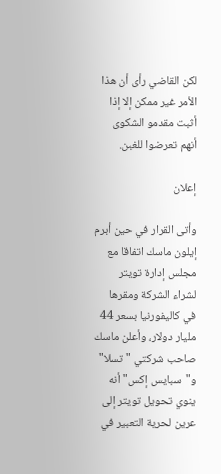لكن القاضي رأى أن هذا الأمر غير ممكن إلا إذا أثبت مقدمو الشكوى أنهم تعرضوا للغبن.

إعلان

وأتى القرار في حين أبرم إيلون ماسك اتفاقا مع مجلس إدارة تويتر لشراء الشركة ومقرها في كاليفورنيا بسعر 44 مليار دولار، وأعلن ماسك صاحب شركتي "تسلا" و"سبايس إكس" أنه ينوي تحويل تويتر إلى عرين لحرية التعبير في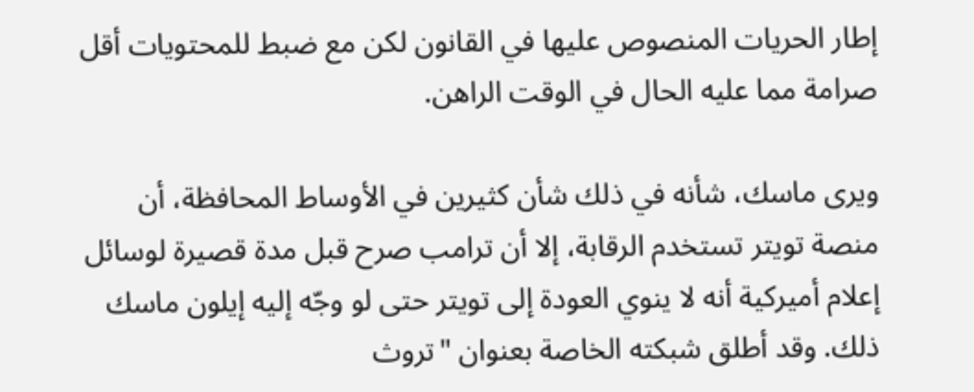إطار الحريات المنصوص عليها في القانون لكن مع ضبط للمحتويات أقل صرامة مما عليه الحال في الوقت الراهن.

ويرى ماسك، شأنه في ذلك شأن كثيرين في الأوساط المحافظة، أن منصة تويتر تستخدم الرقابة، إلا أن ترامب صرح قبل مدة قصيرة لوسائل إعلام أميركية أنه لا ينوي العودة إلى تويتر حتى لو وجّه إليه إيلون ماسك ذلك. وقد أطلق شبكته الخاصة بعنوان "تروث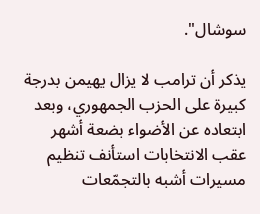سوشال".

يذكر أن ترامب لا يزال يهيمن بدرجة كبيرة على الحزب الجمهوري، وبعد ابتعاده عن الأضواء بضعة أشهر عقب الانتخابات استأنف تنظيم مسيرات أشبه بالتجمّعات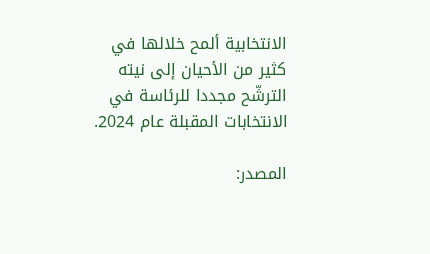الانتخابية ألمح خلالها في كثير من الأحيان إلى نيته الترشّح مجددا للرئاسة في الانتخابات المقبلة عام 2024.

المصدر: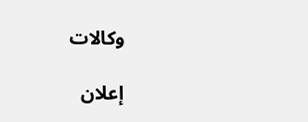وكالات

إعلان